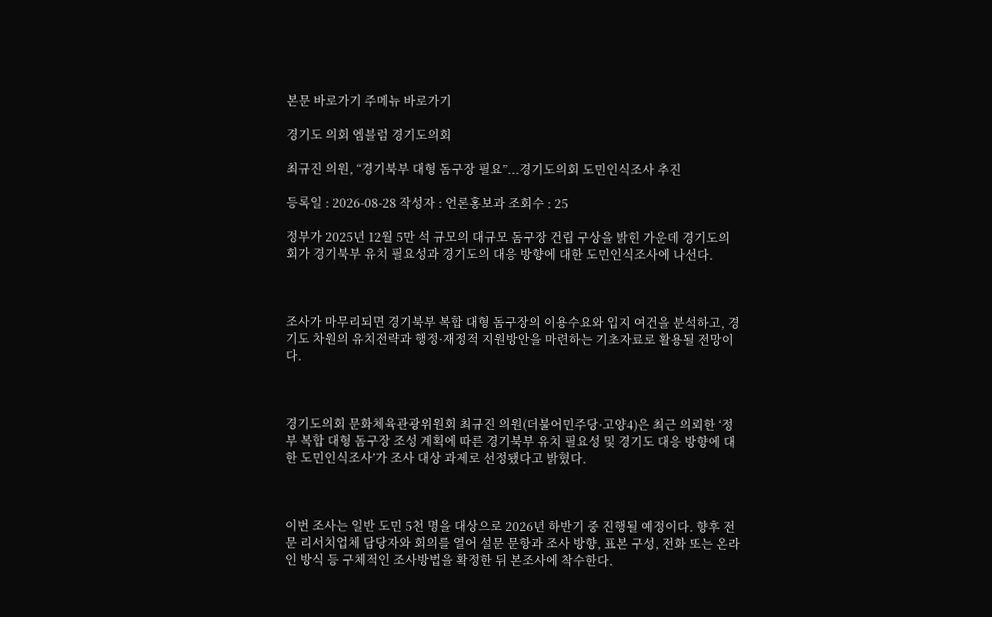본문 바로가기 주메뉴 바로가기

경기도 의회 엠블럼 경기도의회

최규진 의원, “경기북부 대형 돔구장 필요”...경기도의회 도민인식조사 추진

등록일 : 2026-08-28 작성자 : 언론홍보과 조회수 : 25

정부가 2025년 12월 5만 석 규모의 대규모 돔구장 건립 구상을 밝힌 가운데 경기도의회가 경기북부 유치 필요성과 경기도의 대응 방향에 대한 도민인식조사에 나선다.



조사가 마무리되면 경기북부 복합 대형 돔구장의 이용수요와 입지 여건을 분석하고, 경기도 차원의 유치전략과 행정·재정적 지원방안을 마련하는 기초자료로 활용될 전망이다.



경기도의회 문화체육관광위원회 최규진 의원(더불어민주당·고양4)은 최근 의뢰한 ‘정부 복합 대형 돔구장 조성 계획에 따른 경기북부 유치 필요성 및 경기도 대응 방향에 대한 도민인식조사’가 조사 대상 과제로 선정됐다고 밝혔다.



이번 조사는 일반 도민 5천 명을 대상으로 2026년 하반기 중 진행될 예정이다. 향후 전문 리서치업체 담당자와 회의를 열어 설문 문항과 조사 방향, 표본 구성, 전화 또는 온라인 방식 등 구체적인 조사방법을 확정한 뒤 본조사에 착수한다.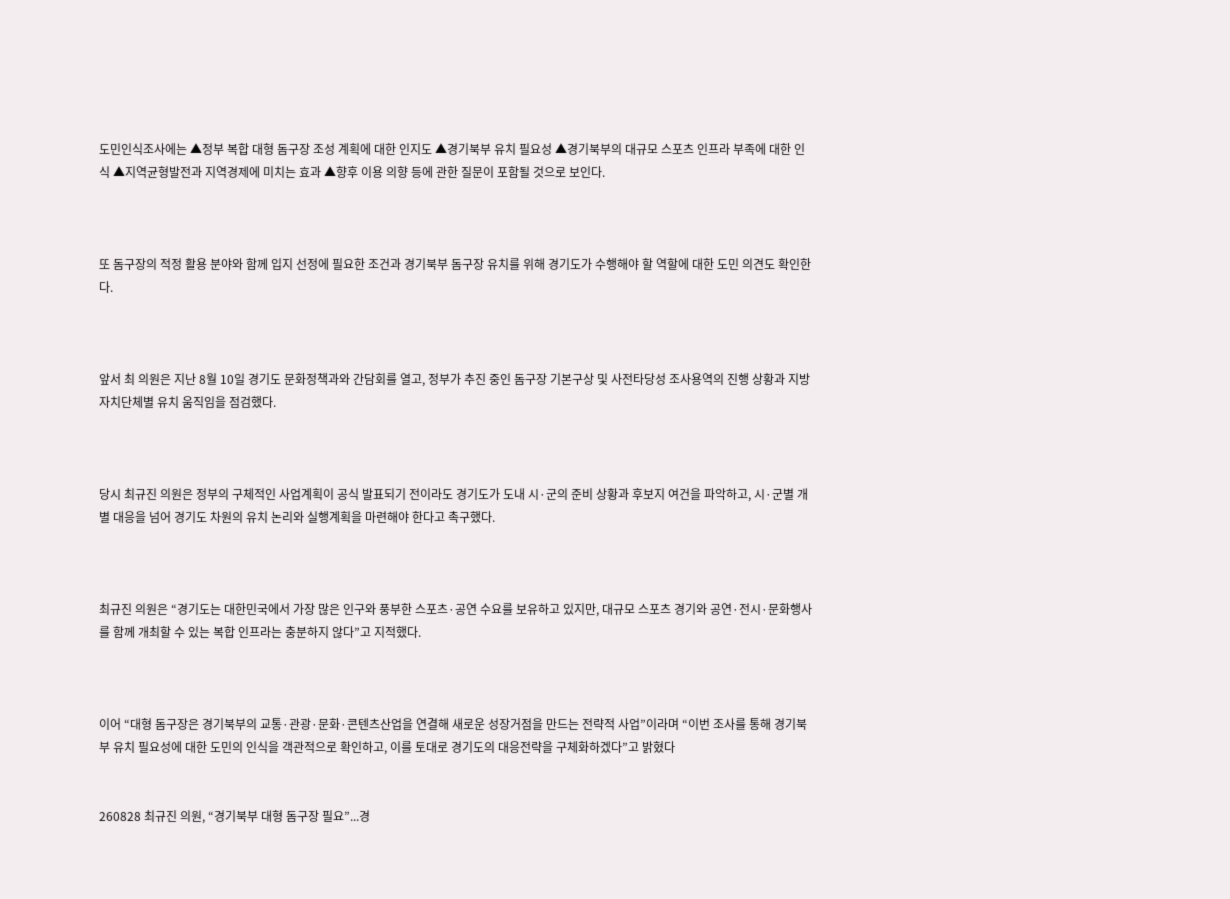도민인식조사에는 ▲정부 복합 대형 돔구장 조성 계획에 대한 인지도 ▲경기북부 유치 필요성 ▲경기북부의 대규모 스포츠 인프라 부족에 대한 인식 ▲지역균형발전과 지역경제에 미치는 효과 ▲향후 이용 의향 등에 관한 질문이 포함될 것으로 보인다.



또 돔구장의 적정 활용 분야와 함께 입지 선정에 필요한 조건과 경기북부 돔구장 유치를 위해 경기도가 수행해야 할 역할에 대한 도민 의견도 확인한다.



앞서 최 의원은 지난 8월 10일 경기도 문화정책과와 간담회를 열고, 정부가 추진 중인 돔구장 기본구상 및 사전타당성 조사용역의 진행 상황과 지방자치단체별 유치 움직임을 점검했다.



당시 최규진 의원은 정부의 구체적인 사업계획이 공식 발표되기 전이라도 경기도가 도내 시·군의 준비 상황과 후보지 여건을 파악하고, 시·군별 개별 대응을 넘어 경기도 차원의 유치 논리와 실행계획을 마련해야 한다고 촉구했다.



최규진 의원은 “경기도는 대한민국에서 가장 많은 인구와 풍부한 스포츠·공연 수요를 보유하고 있지만, 대규모 스포츠 경기와 공연·전시·문화행사를 함께 개최할 수 있는 복합 인프라는 충분하지 않다”고 지적했다.



이어 “대형 돔구장은 경기북부의 교통·관광·문화·콘텐츠산업을 연결해 새로운 성장거점을 만드는 전략적 사업”이라며 “이번 조사를 통해 경기북부 유치 필요성에 대한 도민의 인식을 객관적으로 확인하고, 이를 토대로 경기도의 대응전략을 구체화하겠다”고 밝혔다


260828 최규진 의원, “경기북부 대형 돔구장 필요”...경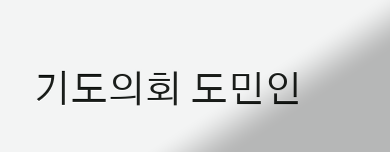기도의회 도민인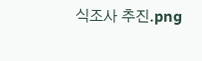식조사 추진.png